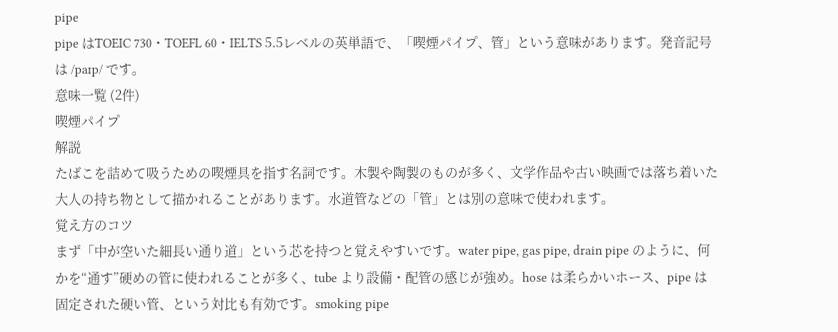pipe
pipe はTOEIC 730・TOEFL 60・IELTS 5.5レベルの英単語で、「喫煙パイプ、管」という意味があります。発音記号は /paɪp/ です。
意味一覧 (2件)
喫煙パイプ
解説
たばこを詰めて吸うための喫煙具を指す名詞です。木製や陶製のものが多く、文学作品や古い映画では落ち着いた大人の持ち物として描かれることがあります。水道管などの「管」とは別の意味で使われます。
覚え方のコツ
まず「中が空いた細長い通り道」という芯を持つと覚えやすいです。water pipe, gas pipe, drain pipe のように、何かを“通す”硬めの管に使われることが多く、tube より設備・配管の感じが強め。hose は柔らかいホース、pipe は固定された硬い管、という対比も有効です。smoking pipe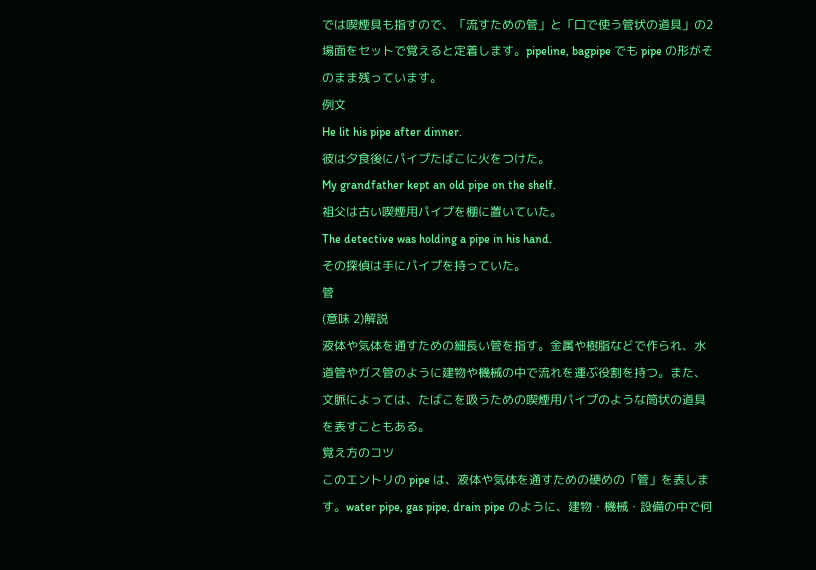では喫煙具も指すので、「流すための管」と「口で使う管状の道具」の2場面をセットで覚えると定着します。pipeline, bagpipe でも pipe の形がそのまま残っています。
例文
He lit his pipe after dinner.
彼は夕食後にパイプたばこに火をつけた。
My grandfather kept an old pipe on the shelf.
祖父は古い喫煙用パイプを棚に置いていた。
The detective was holding a pipe in his hand.
その探偵は手にパイプを持っていた。
管
(意味 2)解説
液体や気体を通すための細長い管を指す。金属や樹脂などで作られ、水道管やガス管のように建物や機械の中で流れを運ぶ役割を持つ。また、文脈によっては、たばこを吸うための喫煙用パイプのような筒状の道具を表すこともある。
覚え方のコツ
このエントリの pipe は、液体や気体を通すための硬めの「管」を表します。water pipe, gas pipe, drain pipe のように、建物・機械・設備の中で何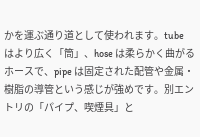かを運ぶ通り道として使われます。tube はより広く「筒」、hose は柔らかく曲がるホースで、pipe は固定された配管や金属・樹脂の導管という感じが強めです。別エントリの「パイプ、喫煙具」と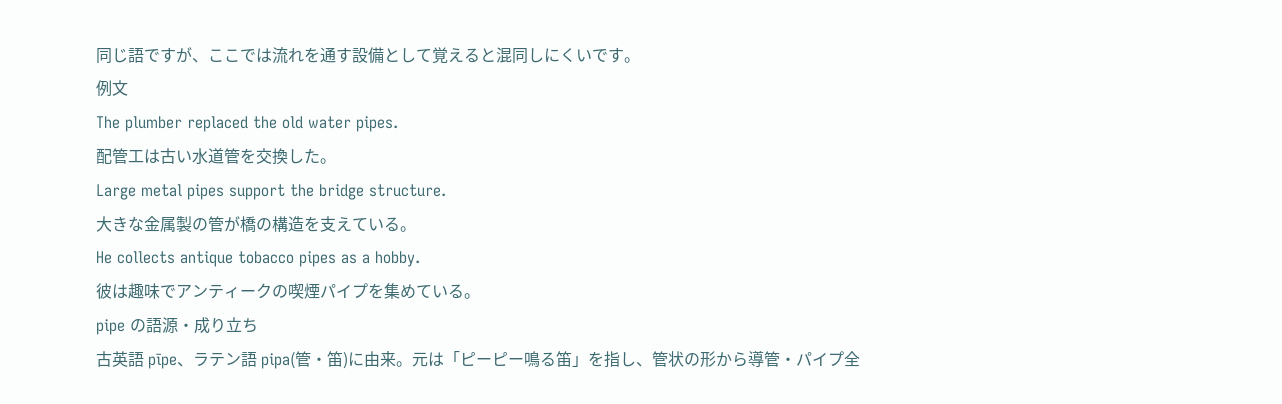同じ語ですが、ここでは流れを通す設備として覚えると混同しにくいです。
例文
The plumber replaced the old water pipes.
配管工は古い水道管を交換した。
Large metal pipes support the bridge structure.
大きな金属製の管が橋の構造を支えている。
He collects antique tobacco pipes as a hobby.
彼は趣味でアンティークの喫煙パイプを集めている。
pipe の語源・成り立ち
古英語 pīpe、ラテン語 pipa(管・笛)に由来。元は「ピーピー鳴る笛」を指し、管状の形から導管・パイプ全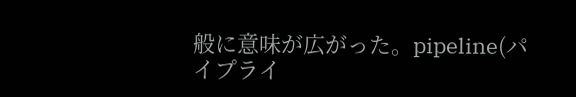般に意味が広がった。pipeline(パイプライ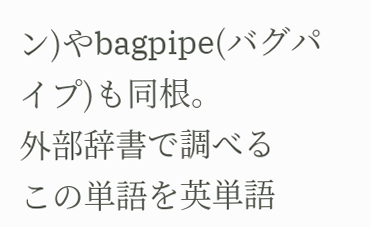ン)やbagpipe(バグパイプ)も同根。
外部辞書で調べる
この単語を英単語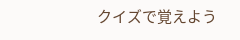クイズで覚えよう